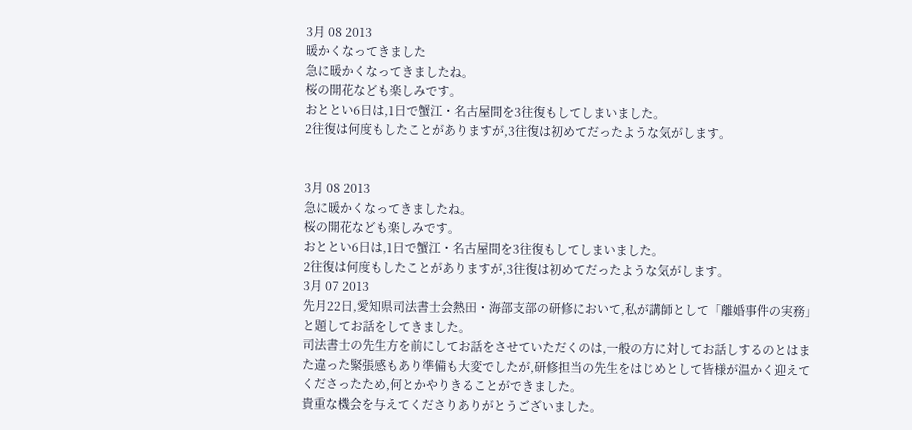3月 08 2013
暖かくなってきました
急に暖かくなってきましたね。
桜の開花なども楽しみです。
おととい6日は,1日で蟹江・名古屋間を3往復もしてしまいました。
2往復は何度もしたことがありますが,3往復は初めてだったような気がします。


3月 08 2013
急に暖かくなってきましたね。
桜の開花なども楽しみです。
おととい6日は,1日で蟹江・名古屋間を3往復もしてしまいました。
2往復は何度もしたことがありますが,3往復は初めてだったような気がします。
3月 07 2013
先月22日,愛知県司法書士会熱田・海部支部の研修において,私が講師として「離婚事件の実務」と題してお話をしてきました。
司法書士の先生方を前にしてお話をさせていただくのは,一般の方に対してお話しするのとはまた違った緊張感もあり準備も大変でしたが,研修担当の先生をはじめとして皆様が温かく迎えてくださったため,何とかやりきることができました。
貴重な機会を与えてくださりありがとうございました。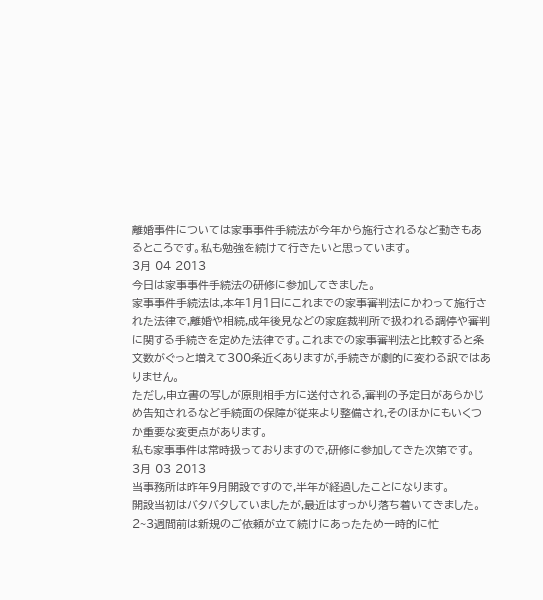離婚事件については家事事件手続法が今年から施行されるなど動きもあるところです。私も勉強を続けて行きたいと思っています。
3月 04 2013
今日は家事事件手続法の研修に参加してきました。
家事事件手続法は,本年1月1日にこれまでの家事審判法にかわって施行された法律で,離婚や相続,成年後見などの家庭裁判所で扱われる調停や審判に関する手続きを定めた法律です。これまでの家事審判法と比較すると条文数がぐっと増えて300条近くありますが,手続きが劇的に変わる訳ではありません。
ただし,申立書の写しが原則相手方に送付される,審判の予定日があらかじめ告知されるなど手続面の保障が従来より整備され,そのほかにもいくつか重要な変更点があります。
私も家事事件は常時扱っておりますので,研修に参加してきた次第です。
3月 03 2013
当事務所は昨年9月開設ですので,半年が経過したことになります。
開設当初はバタバタしていましたが,最近はすっかり落ち着いてきました。
2~3週間前は新規のご依頼が立て続けにあったため一時的に忙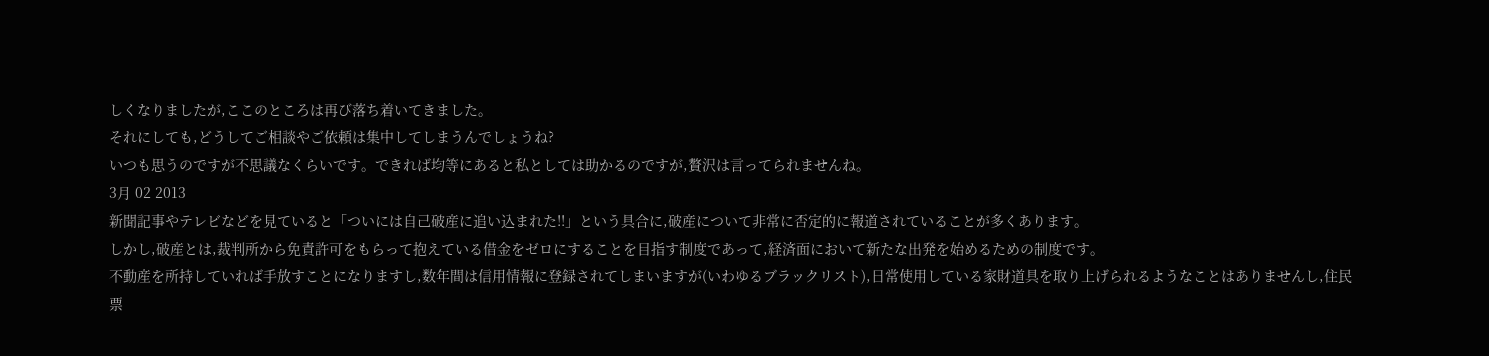しくなりましたが,ここのところは再び落ち着いてきました。
それにしても,どうしてご相談やご依頼は集中してしまうんでしょうね?
いつも思うのですが不思議なくらいです。できれば均等にあると私としては助かるのですが,贅沢は言ってられませんね。
3月 02 2013
新聞記事やテレビなどを見ていると「ついには自己破産に追い込まれた!!」という具合に,破産について非常に否定的に報道されていることが多くあります。
しかし,破産とは,裁判所から免責許可をもらって抱えている借金をゼロにすることを目指す制度であって,経済面において新たな出発を始めるための制度です。
不動産を所持していれば手放すことになりますし,数年間は信用情報に登録されてしまいますが(いわゆるブラックリスト),日常使用している家財道具を取り上げられるようなことはありませんし,住民票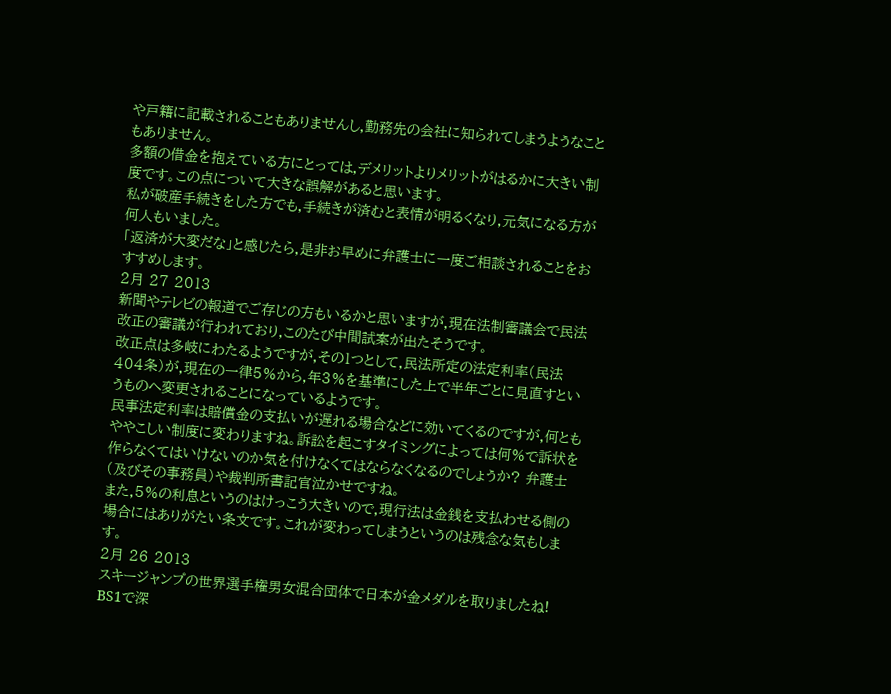や戸籍に記載されることもありませんし,勤務先の会社に知られてしまうようなこともありません。
多額の借金を抱えている方にとっては,デメリットよりメリットがはるかに大きい制度です。この点について大きな誤解があると思います。
私が破産手続きをした方でも,手続きが済むと表情が明るくなり,元気になる方が何人もいました。
「返済が大変だな」と感じたら,是非お早めに弁護士に一度ご相談されることをおすすめします。
2月 27 2013
新聞やテレビの報道でご存じの方もいるかと思いますが,現在法制審議会で民法改正の審議が行われており,このたび中間試案が出たそうです。
改正点は多岐にわたるようですが,その1つとして,民法所定の法定利率(民法404条)が,現在の一律5%から,年3%を基準にした上で半年ごとに見直すというものへ変更されることになっているようです。
民事法定利率は賠償金の支払いが遅れる場合などに効いてくるのですが,何ともややこしい制度に変わりますね。訴訟を起こすタイミングによっては何%で訴状を作らなくてはいけないのか気を付けなくてはならなくなるのでしょうか? 弁護士(及びその事務員)や裁判所書記官泣かせですね。
また,5%の利息というのはけっこう大きいので,現行法は金銭を支払わせる側の場合にはありがたい条文です。これが変わってしまうというのは残念な気もします。
2月 26 2013
スキージャンプの世界選手権男女混合団体で日本が金メダルを取りましたね!
BS1で深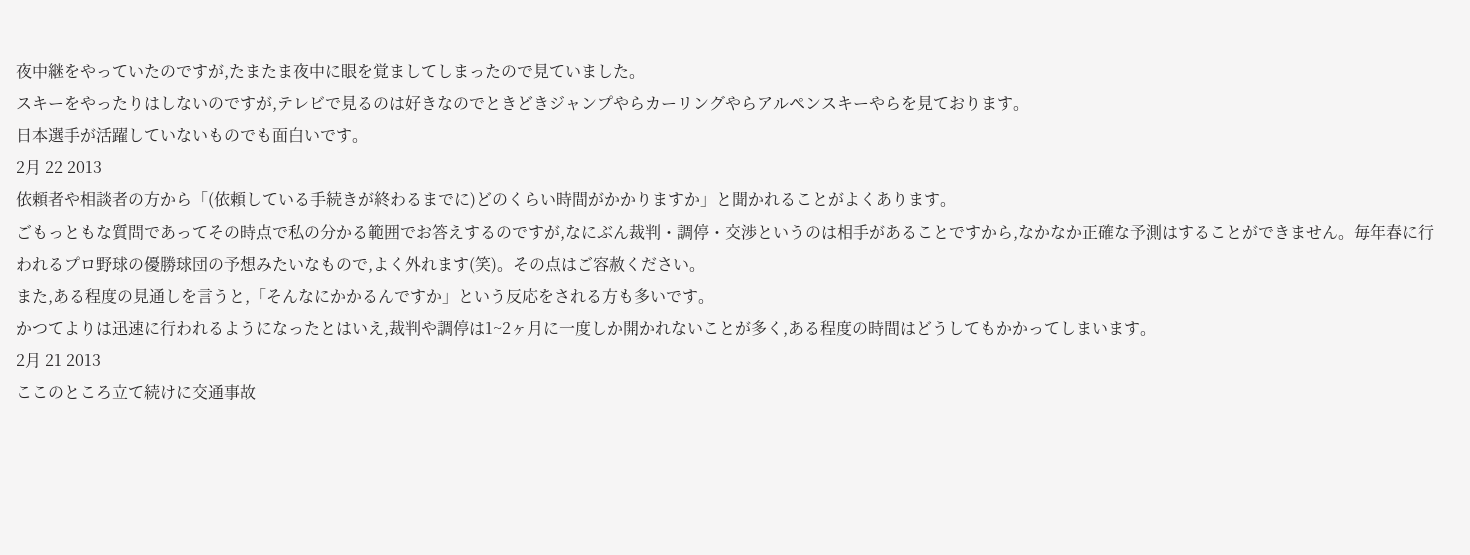夜中継をやっていたのですが,たまたま夜中に眼を覚ましてしまったので見ていました。
スキーをやったりはしないのですが,テレビで見るのは好きなのでときどきジャンプやらカーリングやらアルペンスキーやらを見ております。
日本選手が活躍していないものでも面白いです。
2月 22 2013
依頼者や相談者の方から「(依頼している手続きが終わるまでに)どのくらい時間がかかりますか」と聞かれることがよくあります。
ごもっともな質問であってその時点で私の分かる範囲でお答えするのですが,なにぶん裁判・調停・交渉というのは相手があることですから,なかなか正確な予測はすることができません。毎年春に行われるプロ野球の優勝球団の予想みたいなもので,よく外れます(笑)。その点はご容赦ください。
また,ある程度の見通しを言うと,「そんなにかかるんですか」という反応をされる方も多いです。
かつてよりは迅速に行われるようになったとはいえ,裁判や調停は1~2ヶ月に一度しか開かれないことが多く,ある程度の時間はどうしてもかかってしまいます。
2月 21 2013
ここのところ立て続けに交通事故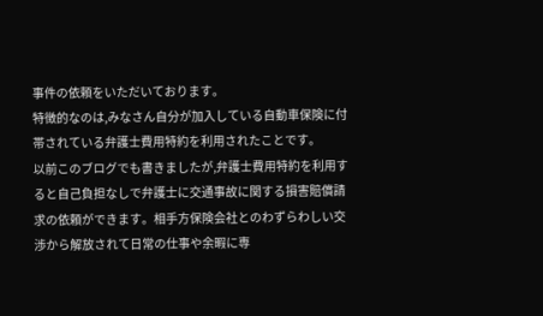事件の依頼をいただいております。
特徴的なのは,みなさん自分が加入している自動車保険に付帯されている弁護士費用特約を利用されたことです。
以前このブログでも書きましたが,弁護士費用特約を利用すると自己負担なしで弁護士に交通事故に関する損害賠償請求の依頼ができます。相手方保険会社とのわずらわしい交渉から解放されて日常の仕事や余暇に専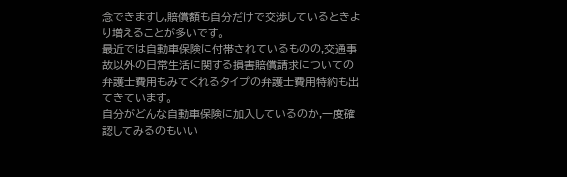念できますし,賠償額も自分だけで交渉しているときより増えることが多いです。
最近では自動車保険に付帯されているものの,交通事故以外の日常生活に関する損害賠償請求についての弁護士費用もみてくれるタイプの弁護士費用特約も出てきています。
自分がどんな自動車保険に加入しているのか,一度確認してみるのもいい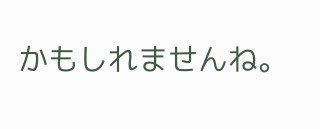かもしれませんね。